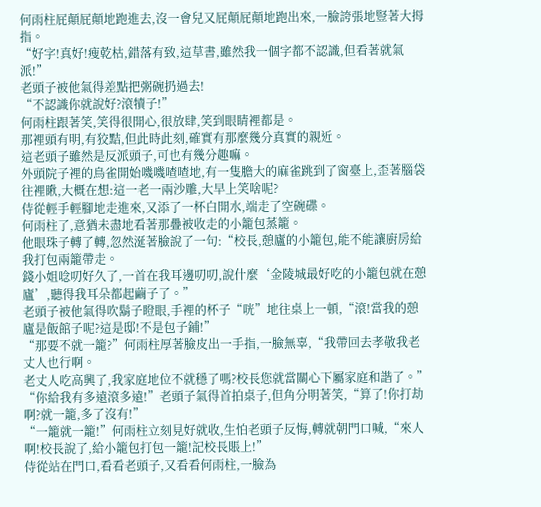何雨柱屁顛屁顛地跑進去,沒一會兒又屁顛屁顛地跑出來,一臉誇張地豎著大拇指。
“好字!真好!瘦乾枯,錯落有致,這草書,雖然我一個字都不認識,但看著就氣派!”
老頭子被他氣得差點把粥碗扔過去!
“不認識你就說好?滾犢子!”
何雨柱跟著笑,笑得很開心,很放肆,笑到眼睛裡都是。
那裡頭有明,有狡黠,但此時此刻,確實有那麼幾分真實的親近。
這老頭子雖然是反派頭子,可也有幾分趣嘛。
外頭院子裡的鳥雀開始嘰嘰喳喳地,有一隻膽大的麻雀跳到了窗臺上,歪著腦袋往裡瞅,大概在想:這一老一兩沙雕,大早上笑啥呢?
侍從輕手輕腳地走進來,又添了一杯白開水,端走了空碗碟。
何雨柱了,意猶未盡地看著那疊被收走的小籠包蒸籠。
他眼珠子轉了轉,忽然涎著臉說了一句:“校長,憩廬的小籠包,能不能讓廚房給我打包兩籠帶走。
錢小姐唸叨好久了,一首在我耳邊叨叨,說什麼‘金陵城最好吃的小籠包就在憩廬’,聽得我耳朵都起繭子了。”
老頭子被他氣得吹鬍子瞪眼,手裡的杯子“咣”地往桌上一頓,“滾!當我的憩廬是飯館子呢?這是邸!不是包子鋪!”
“那要不就一籠?”何雨柱厚著臉皮出一手指,一臉無辜,“我帶回去孝敬我老丈人也行啊。
老丈人吃高興了,我家庭地位不就穩了嗎?校長您就當關心下屬家庭和諧了。”
“你給我有多遠滾多遠!”老頭子氣得首拍桌子,但角分明著笑,“算了!你打劫啊?就一籠,多了沒有!”
“一籠就一籠!”何雨柱立刻見好就收,生怕老頭子反悔,轉就朝門口喊,“來人啊!校長說了,給小籠包打包一籠!記校長賬上!”
侍從站在門口,看看老頭子,又看看何雨柱,一臉為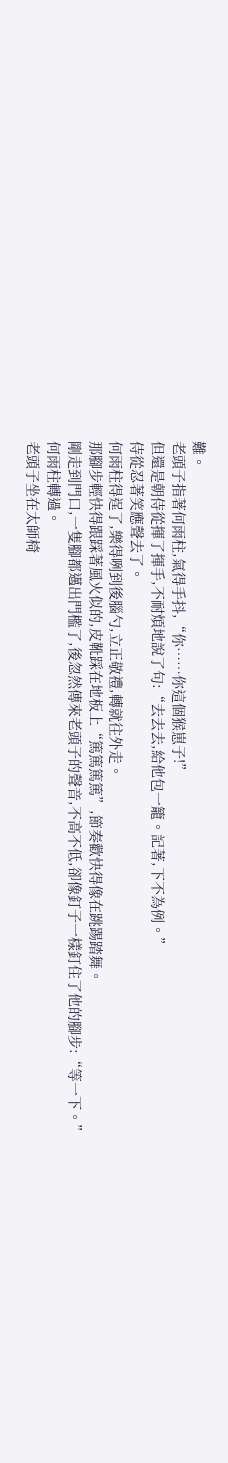難。
老頭子指著何雨柱,氣得手抖,“你……你這個猴崽子!”
但還是朝侍從揮了揮手,不耐煩地說了句:“去去去,給他包一籠。記著,下不為例。”
侍從忍著笑應聲去了。
何雨柱得逞了,樂得咧到後腦勺,立正敬禮,轉就往外走。
那腳步輕快得跟踩著風火似的,皮靴踩在地板上“篤篤篤篤”,節奏歡快得像在跳踢踏舞。
剛走到門口,一隻腳都邁出門檻了,後忽然傳來老頭子的聲音,不高不低,卻像釘子一樣釘住了他的腳步:“等一下。”
何雨柱轉過。
老頭子坐在太師椅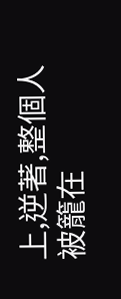上,逆著,整個人被籠在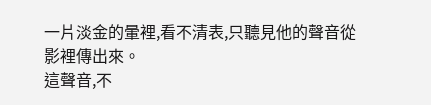一片淡金的暈裡,看不清表,只聽見他的聲音從影裡傳出來。
這聲音,不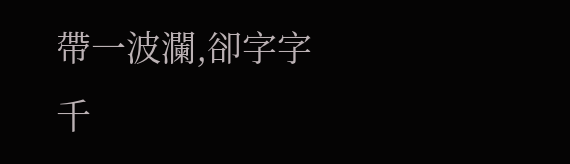帶一波瀾,卻字字千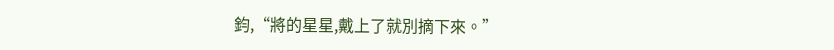鈞,“將的星星,戴上了就別摘下來。”